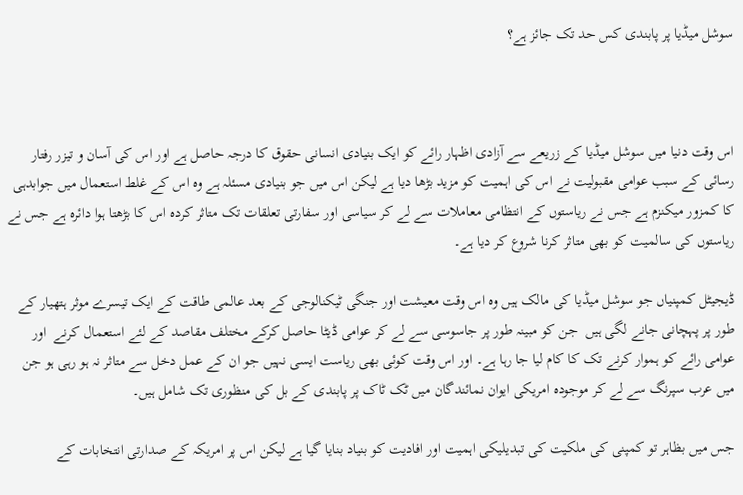سوشل میڈیا پر پابندی کس حد تک جائز ہے؟



اس وقت دنیا میں سوشل میڈیا کے زریعے سے آزادی اظہار رائے کو ایک بنیادی انسانی حقوق کا درجہ حاصل ہے اور اس کی آسان و تیزر رفتار رسائی کے سبب عوامی مقبولیت نے اس کی اہمیت کو مزید بڑھا دیا ہے لیکن اس میں جو بنیادی مسئلہ ہے وہ اس کے غلط استعمال میں جوابدہی کا کمزور میکنزم ہے جس نے ریاستوں کے انتظامی معاملات سے لے کر سیاسی اور سفارتی تعلقات تک متاثر کردہ اس کا بڑھتا ہوا دائرہ ہے جس نے ریاستوں کی سالمیت کو بھی متاثر کرنا شروع کر دیا ہے۔

ڈیجیٹل کمپنیاں جو سوشل میڈیا کی مالک ہیں وہ اس وقت معیشت اور جنگی ٹیکنالوجی کے بعد عالمی طاقت کے ایک تیسرے موثر ہتھیار کے طور پر پہچانی جانے لگی ہیں  جن کو مبینہ طور پر جاسوسی سے لے کر عوامی ڈیٹا حاصل کرکے مختلف مقاصد کے لئے استعمال کرنے  اور عوامی رائے کو ہموار کرنے تک کا کام لیا جا رہا ہے۔ اور اس وقت کوئی بھی ریاست ایسی نہیں جو ان کے عمل دخل سے متاثر نہ ہو رہی ہو جن میں عرب سپرنگ سے لے کر موجودہ امریکی ایوان نمائندگان میں ٹک ٹاک پر پابندی کے بل کی منظوری تک شامل ہیں۔

جس میں بظاہر تو کمپنی کی ملکیت کی تبدیلیکی اہمیت اور افادیت کو بنیاد بنایا گیا ہے لیکن اس پر امریکہ کے صدارتی انتخابات کے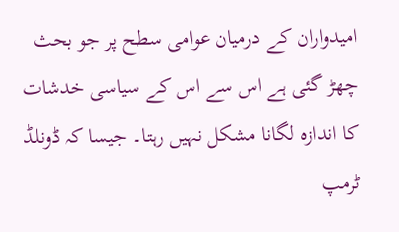امیدواران کے درمیان عوامی سطح پر جو بحث چھڑ گئی ہے اس سے اس کے سیاسی خدشات کا اندازہ لگانا مشکل نہیں رہتا۔ جیسا کہ ڈونلڈ ٹرمپ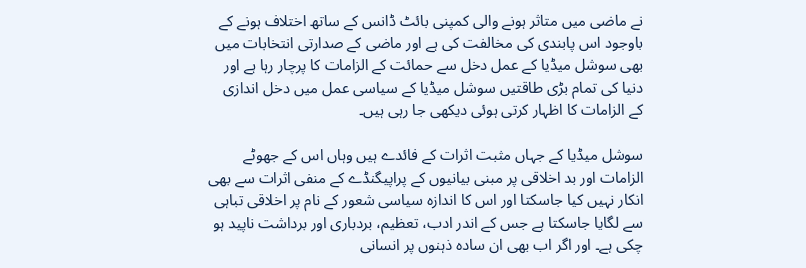نے ماضی میں متاثر ہونے والی کمپنی بائٹ ڈانس کے ساتھ اختلاف ہونے کے باوجود اس پابندی کی مخالفت کی ہے اور ماضی کے صدارتی انتخابات میں بھی سوشل میڈیا کے عمل دخل سے حمائت کے الزامات کا پرچار رہا ہے اور دنیا کی تمام بڑی طاقتیں سوشل میڈیا کے سیاسی عمل میں دخل اندازی کے الزامات کا اظہار کرتی ہوئی دیکھی جا رہی ہیں۔

سوشل میڈیا کے جہاں مثبت اثرات کے فائدے ہیں وہاں اس کے جھوٹے الزامات اور بد اخلاقی پر مبنی بیانیوں کے پراپیگنڈے کے منفی اثرات سے بھی انکار نہیں کیا جاسکتا اور اس کا اندازہ سیاسی شعور کے نام پر اخلاقی تباہی سے لگایا جاسکتا ہے جس کے اندر ادب، تعظیم، بردباری اور برداشت ناپید ہو چکی ہے۔ اور اگر اب بھی ان سادہ ذہنوں پر انسانی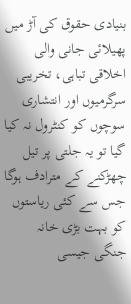بنیادی حقوق کی آڑ میں پھیلائی جانی والی اخلاقی تباہی، تخریبی سرگرمیوں اور انتشاری سوچوں کو کنٹرول نہ کیا گیا تو یہ جلتی پر تیل چھڑکنے کے مترادف ہوگا جس سے کئی ریاستوں کو بہت بڑی خانہ جنگی جیسی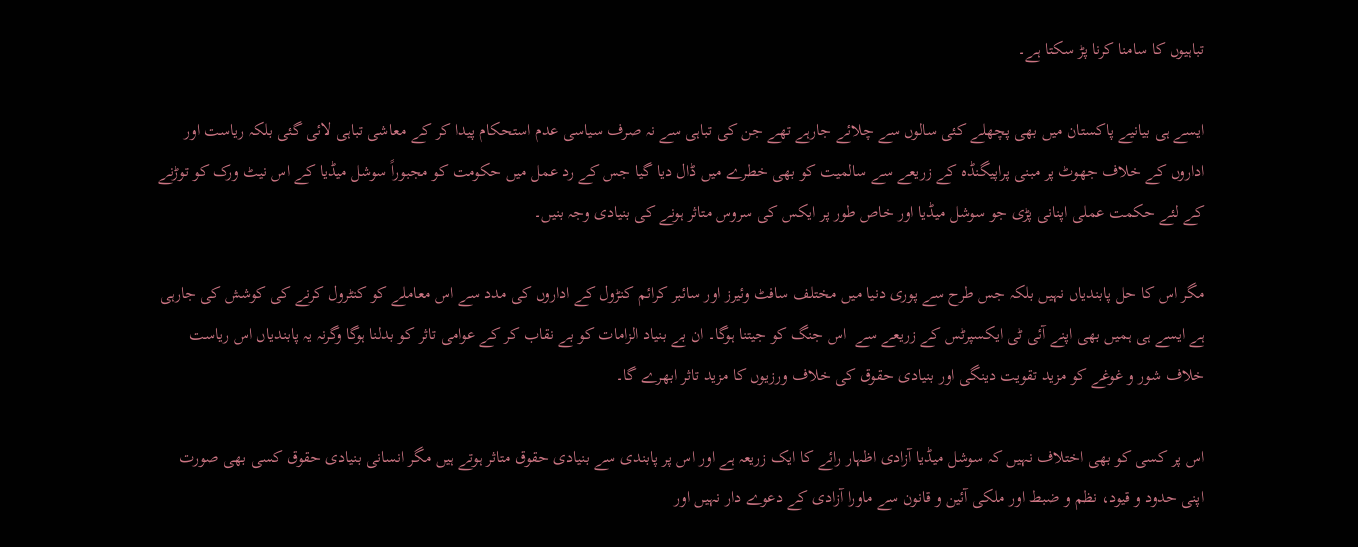تباہیوں کا سامنا کرنا پڑ سکتا ہے۔

ایسے ہی بیانیے پاکستان میں بھی پچھلے کئی سالوں سے چلائے جارہے تھے جن کی تباہی سے نہ صرف سیاسی عدم استحکام پیدا کر کے معاشی تباہی لائی گئی بلکہ ریاست اور اداروں کے خلاف جھوٹ پر مبنی پراپیگنڈہ کے زریعے سے سالمیت کو بھی خطرے میں ڈال دیا گیا جس کے رد عمل میں حکومت کو مجبوراً سوشل میڈیا کے اس نیٹ ورک کو توڑنے کے لئے حکمت عملی اپنانی پڑی جو سوشل میڈیا اور خاص طور پر ایکس کی سروس متاثر ہونے کی بنیادی وجہ بنیں۔

مگر اس کا حل پابندیاں نہیں بلکہ جس طرح سے پوری دنیا میں مختلف سافٹ وئیرز اور سائبر کرائم کنڑول کے اداروں کی مدد سے اس معاملے کو کنٹرول کرنے کی کوشش کی جارہی ہے ایسے ہی ہمیں بھی اپنے آئی ٹی ایکسپرٹس کے زریعے سے  اس جنگ کو جیتنا ہوگا۔ ان بے بنیاد الزامات کو بے نقاب کر کے عوامی تاثر کو بدلنا ہوگا وگرنہ یہ پابندیاں اس ریاست خلاف شور و غوغے کو مزید تقویت دینگی اور بنیادی حقوق کی خلاف ورزیوں کا مزید تاثر ابھرے گا۔

اس پر کسی کو بھی اختلاف نہیں کہ سوشل میڈیا آزادی اظہار رائے کا ایک زریعہ ہے اور اس پر پابندی سے بنیادی حقوق متاثر ہوتے ہیں مگر انسانی بنیادی حقوق کسی بھی صورت اپنی حدود و قیود، نظم و ضبط اور ملکی آئین و قانون سے ماورا آزادی کے دعوے دار نہیں اور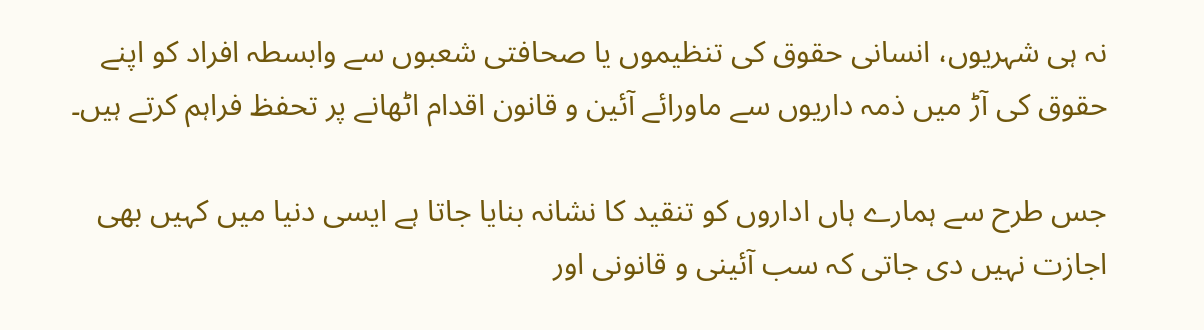نہ ہی شہریوں، انسانی حقوق کی تنظیموں یا صحافتی شعبوں سے وابسطہ افراد کو اپنے حقوق کی آڑ میں ذمہ داریوں سے ماورائے آئین و قانون اقدام اٹھانے پر تحفظ فراہم کرتے ہیں۔

جس طرح سے ہمارے ہاں اداروں کو تنقید کا نشانہ بنایا جاتا ہے ایسی دنیا میں کہیں بھی اجازت نہیں دی جاتی کہ سب آئینی و قانونی اور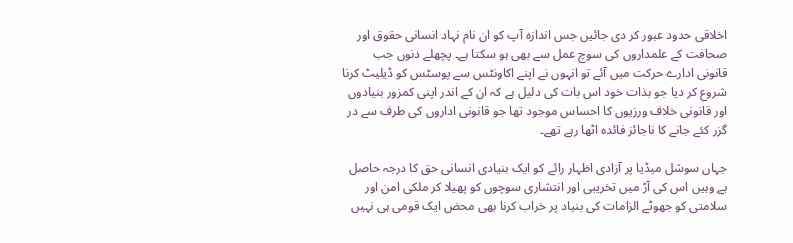اخلاقی حدود عبور کر دی جائیں جس اندازہ آپ کو ان نام نہاد انسانی حقوق اور صحافت کے علمداروں کی سوچ عمل سے بھی ہو سکتا ہے۔ پچھلے دنوں جب قانونی ادارے حرکت میں آئے تو انہوں نے اپنے اکاونٹس سے پوسٹس کو ڈیلیٹ کرنا شروع کر دیا جو بذات خود اس بات کی دلیل ہے کہ ان کے اندر اپنی کمزور بنیادوں اور قانونی خلاف ورزیوں کا احساس موجود تھا جو قانونی اداروں کی طرف سے در گزر کئے جانے کا ناجائز فائدہ اٹھا رہے تھے۔

جہاں سوشل میڈیا پر آزادی اظہار رائے کو ایک بنیادی انسانی حق کا درجہ حاصل ہے وہیں اس کی آڑ میں تخریبی اور انتشاری سوچوں کو پھیلا کر ملکی امن اور سلامتی کو جھوٹے الزامات کی بنیاد پر خراب کرنا بھی محض ایک قومی ہی نہیں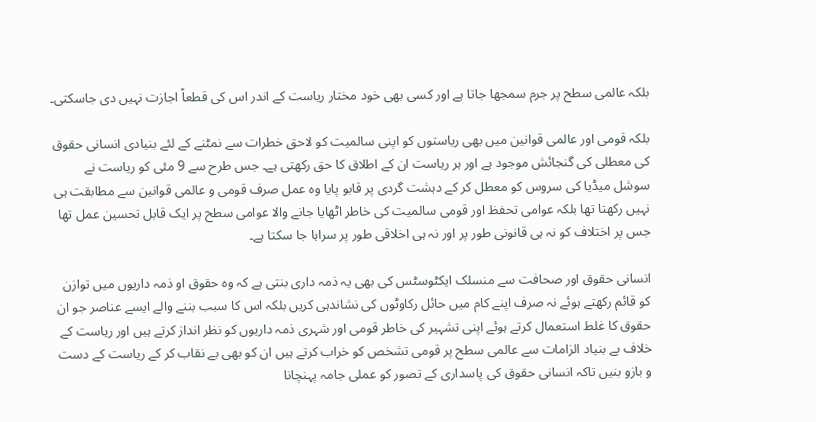بلکہ عالمی سطح پر جرم سمجھا جاتا ہے اور کسی بھی خود مختار ریاست کے اندر اس کی قطعاً اجازت نہیں دی جاسکتی۔

بلکہ قومی اور عالمی قوانین میں بھی ریاستوں کو اپنی سالمیت کو لاحق خطرات سے نمٹنے کے لئے بنیادی انسانی حقوق کی معطلی کی گنجائش موجود ہے اور ہر ریاست ان کے اطلاق کا حق رکھتی ہے۔ جس طرح سے 9 مئی کو ریاست نے سوشل میڈیا کی سروس کو معطل کر کے دہشت گردی پر قابو پایا وہ عمل صرف قومی و عالمی قوانین سے مطابقت ہی نہیں رکھتا تھا بلکہ عوامی تحفظ اور قومی سالمیت کی خاطر اٹھایا جانے والا عوامی سطح پر ایک قابل تحسین عمل تھا جس پر اختلاف کو نہ ہی قانونی طور پر اور نہ ہی اخلاقی طور پر سراہا جا سکتا ہے۔

انسانی حقوق اور صحافت سے منسلک ایکٹوسٹس کی بھی یہ ذمہ داری بنتی ہے کہ وہ حقوق او ذمہ داریوں میں توازن کو قائم رکھتے ہوئے نہ صرف اپنے کام میں حائل رکاوٹوں کی نشاندہی کریں بلکہ اس کا سبب بننے والے ایسے عناصر جو ان حقوق کا غلط استعمال کرتے ہوئے اپنی تشہیر کی خاطر قومی اور شہری ذمہ داریوں کو نظر انداز کرتے ہیں اور ریاست کے خلاف بے بنیاد الزامات سے عالمی سطح پر قومی تشخص کو خراب کرتے ہیں ان کو بھی بے نقاب کر کے ریاست کے دست و بازو بنیں تاکہ انسانی حقوق کی پاسداری کے تصور کو عملی جامہ پہنچانا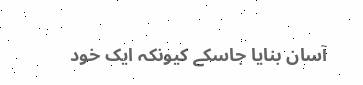آسان بنایا جاسکے کیونکہ ایک خود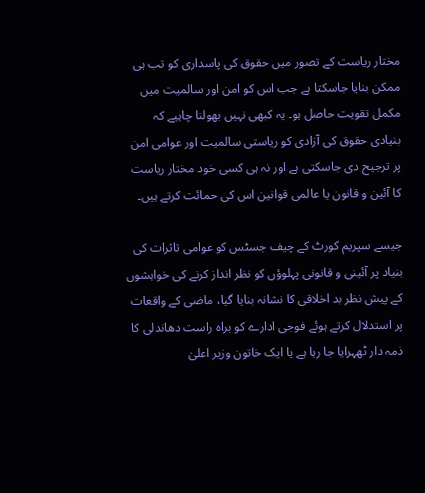مختار ریاست کے تصور میں حقوق کی پاسداری کو تب ہی ممکن بنایا جاسکتا ہے جب اس کو امن اور سالمیت میں مکمل تقویت حاصل ہو۔ یہ کبھی نہیں بھولنا چاہیے کہ بنیادی حقوق کی آزادی کو ریاستی سالمیت اور عوامی امن پر ترجیح دی جاسکتی ہے اور نہ ہی کسی خود مختار ریاست کا آئین و قانون یا عالمی قوانین اس کی حمائت کرتے ہیں۔

جیسے سپریم کورٹ کے چیف جسٹس کو عوامی تاثرات کی بنیاد پر آئینی و قانونی پہلوؤں کو نظر انداز کرنے کی خواہشوں کے پیش نظر بد اخلاقی کا نشانہ بنایا گیا، ماضی کے واقعات پر استدلال کرتے ہوئے فوجی ادارے کو براہ راست دھاندلی کا ذمہ دار ٹھہرایا جا رہا ہے یا ایک خاتون وزیر اعلیٰ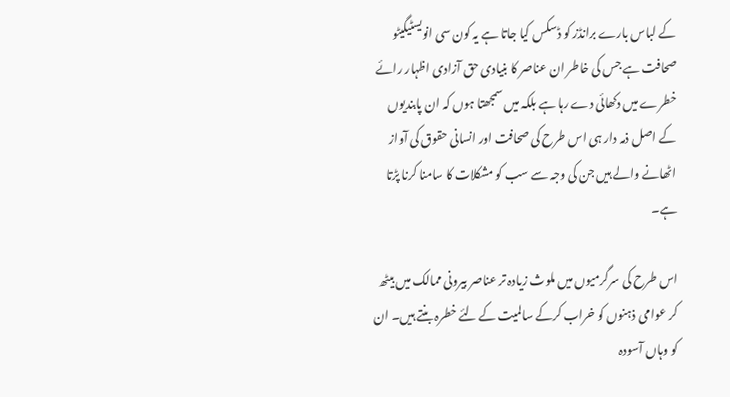کے لباس بارے برانڈز کو ڈسکس کیا جاتا ہے یہ کون سی انویسٹیگیٹو صحافت ہے جس کی خاطر ان عناصر کا بنیادی حق آزادی اظہار رائے خطرے میں دکھائی دے رہا ہے بلکہ میں سمجھتا ہوں کہ ان پابندیوں کے اصل ذمہ دار ہی اس طرح کی صحافت اور انسانی حقوق کی آواز اٹھانے والے ہیں جن کی وجہ سے سب کو مشکلات کا سامنا کرنا پڑتا ہے۔

اس طرح کی سرگرمیوں میں ملوث زیادہ تر عناصر بیرونی ممالک میں بیٹھ کر عوامی ذہنوں کو خراب کرکے سالمیت کے لئے خطرہ بنتے ہیں۔ ان کو وہاں آسودہ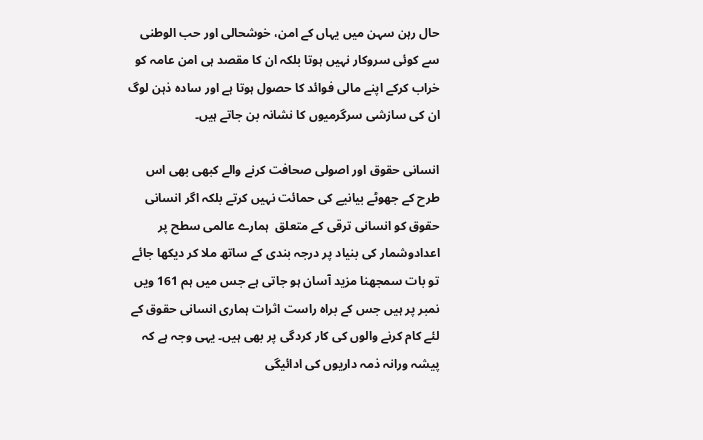حال رہن سہن میں یہاں کے امن، خوشحالی اور حب الوطنی سے کوئی سروکار نہیں ہوتا بلکہ ان کا مقصد ہی امن عامہ کو خراب کرکے اپنے مالی فوائد کا حصول ہوتا ہے اور سادہ ذہن لوگ ان کی سازشی سرگرمیوں کا نشانہ بن جاتے ہیں۔

انسانی حقوق اور اصولی صحافت کرنے والے کبھی بھی اس طرح کے جھوٹے بیانیے کی حمائت نہیں کرتے بلکہ اگر انسانی حقوق کو انسانی ترقی کے متعلق  ہمارے عالمی سطح پر اعدادوشمار کی بنیاد پر درجہ بندی کے ساتھ ملا کر دیکھا جائے تو بات سمجھنا مزید آسان ہو جاتی ہے جس میں ہم 161 ویں نمبر پر ہیں جس کے براہ راست اثرات ہماری انسانی حقوق کے لئے کام کرنے والوں کی کار کردگی پر بھی ہیں۔ یہی وجہ ہے کہ پیشہ ورانہ ذمہ داریوں کی ادائیگی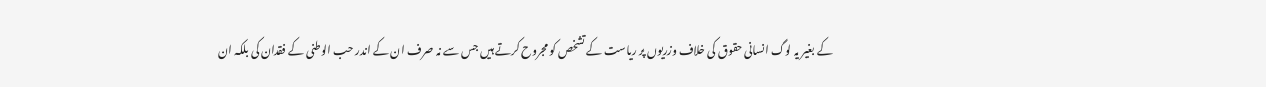کے بغیر یہ لوگ انسانی حقوق کی خلاف وزریوں پر ریاست کے تشخص کو مجروح کرتے ہیں جس سے نہ صرف ان کے اندر حب الوطنی کے فقدان کی بلکہ ان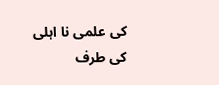کی علمی نا اہلی کی طرف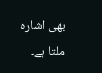بھی اشارہ ملتا ہے۔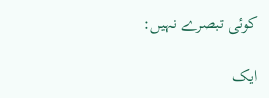کوئی تبصرے نہیں:

ایک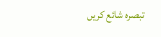تبصرہ شائع کریں